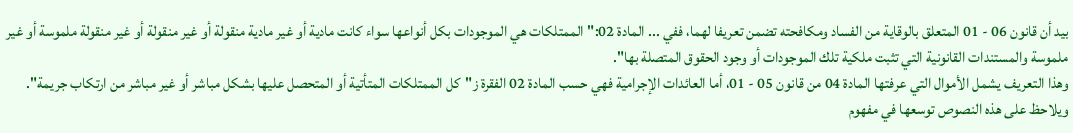بيد أن قانون 06 - 01 المتعلق بالوقاية من الفساد ومكافحته تضمن تعريفا لهما، ففي ... المادة 02:"الممتلكات هي الموجودات بكل أنواعها سواء كانت مادية أو غير مادية منقولة أو غير منقولة أو غير منقولة ملموسة أو غير ملموسة والمستندات القانونية التي تثبت ملكية تلك الموجودات أو وجود الحقوق المتصلة بها".
وهذا التعريف يشمل الأموال التي عرفتها المادة 04 من قانون 05 - 01، أما العائدات الإجرامية فهي حسب المادة 02 الفقرة ز"كل الممتلكات المتأتية أو المتحصل عليها بشكل مباشر أو غير مباشر من ارتكاب جريمة".
ويلاحظ على هذه النصوص توسعها في مفهوم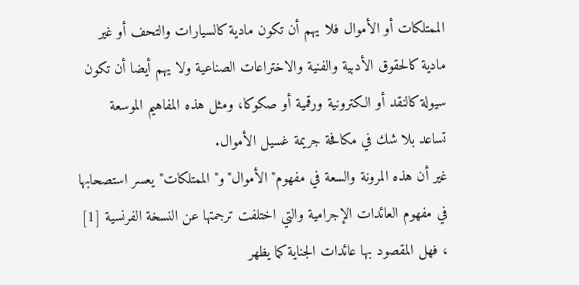الممتلكات أو الأموال فلا يهم أن تكون مادية كالسيارات والتحف أو غير مادية كالحقوق الأدبية والفنية والاختراعات الصناعية ولا يهم أيضا أن تكون سيولة كالنقد أو الكترونية ورقمية أو صكوكا، ومثل هذه المفاهيم الموسعة تساعد بلا شك في مكافحة جريمة غسيل الأموال.
غير أن هذه المرونة والسعة في مفهوم"الأموال"و"الممتلكات"يعسر استصحابها في مفهوم العائدات الإجرامية والتي اختلفت ترجمتها عن النسخة الفرنسية [1] ، فهل المقصود بها عائدات الجناية كما يظهر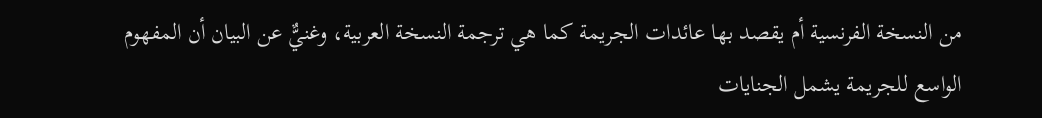من النسخة الفرنسية أم يقصد بها عائدات الجريمة كما هي ترجمة النسخة العربية، وغنيٌّ عن البيان أن المفهوم الواسع للجريمة يشمل الجنايات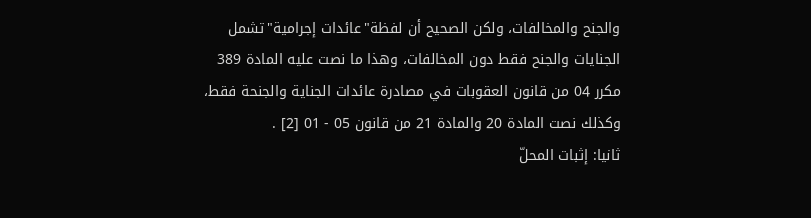والجنح والمخالفات، ولكن الصحيح أن لفظة"عائدات إجرامية"تشمل الجنايات والجنح فقط دون المخالفات، وهذا ما نصت عليه المادة 389 مكرر 04 من قانون العقوبات في مصادرة عائدات الجناية والجنحة فقط، وكذلك نصت المادة 20 والمادة 21 من قانون 05 - 01 [2] .
ثانيا: إثبات المحلّ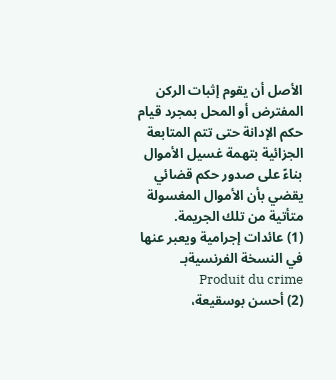الأصل أن يقوم إثبات الركن المفترض أو المحل بمجرد قيام حكم الإدانة حتى تتم المتابعة الجزائية بتهمة غسيل الأموال بناءً على صدور حكم قضائي يقضي بأن الأموال المغسولة متأتية من تلك الجريمة.
(1) عائدات إجرامية ويعبر عنها في النسخة الفرنسيةبـ Produit du crime
(2) أحسن بوسقيعة،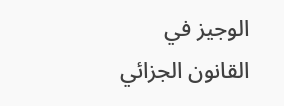الوجيز في القانون الجزائي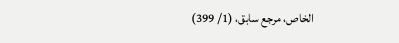الخاص، مرجع سابق، (1/ 399)